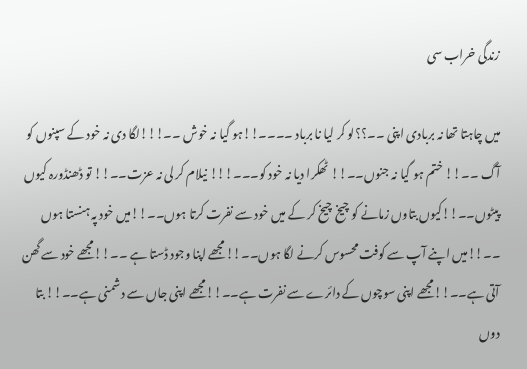زندگی خراب سی

میں چاہتا تھا نہ بربادی اپنی ۔۔؟؟لو کر لیا نا برباد ۔۔۔۔!!ہو گیا نہ خوش ۔۔!!!لگا دی نہ خود کے سپنوں کو آگ ۔۔!! ختم ہو گیا نہ جنوں۔۔!! ٹھکرا دیا نہ خود کو۔۔۔!!! نیلام کر لی نہ عزت۔۔!! تو ڈھنڈورہ کیوں پیٹوں۔۔!!کیوں بتاوں زمانے کو چیخ چیخ کر کے میں خود سے نفرت کرتا ہوں۔۔!!میں خود پہ ہنستا ہوں ۔۔!!میں اپنے آپ سے کوفت محسوس کرنے لگا ہوں۔۔!!مجھے اپنا وجود ڈستا ہے ۔۔!!مجھے خود سے گھن آتی ہے۔۔!!مجھے اپنی سوچوں کے دائرے سے نفرت ہے۔۔!!مجھے اپنی جاں سے دشمنی ہے۔۔!! بتا دوں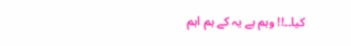کیا۔۔!! وہم ہے یہ کے ہم اہم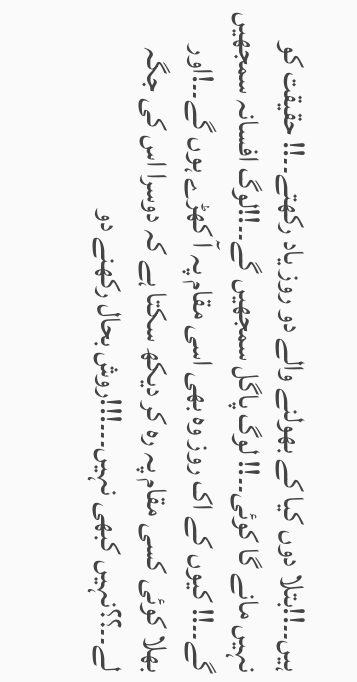ہیں۔۔!!بتلا دوں کیا کے بھولنے والے دو روز یاد رکھتے۔۔!! حقیقت کو نہیں مانے گا کوئی۔۔!! لوگ پاگل سمجھیں گے۔۔!!لوگ افسانہ سمجھیں گے۔۔!! کیوں کے اک روز وہ بھی اسی مقام پہ آ کھڑے ہوں گے۔۔!اور بھلا کوئی کسی مقام پہ رہ کر دیکھ سکتا ہے کہ دوسرا اس کی جگہ لے۔۔؟؟نہیں کبھی نہیں۔۔۔!!!روش بحال رکھنے دو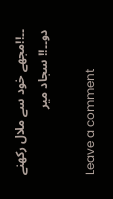۔۔!!مجھے خود سے ملال رکھنے دو۔۔!! سجاد میر

Leave a comment